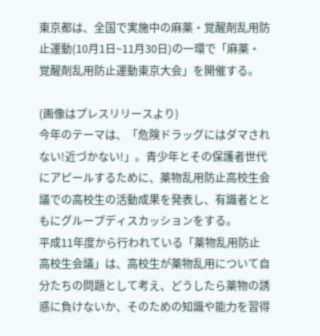東京都は、全国で実施中の麻薬・覚醒剤乱用防止運動(10月1日~11月30日)の一環で「麻薬・覚醒剤乱用防止運動東京大会」を開催する。

(画像はプレスリリースより)
今年のテーマは、「危険ドラッグにはダマされない!近づかない!」。青少年とその保護者世代にアピールするために、薬物乱用防止高校生会議での高校生の活動成果を発表し、有識者とともにグループディスカッションをする。
平成11年度から行われている「薬物乱用防止高校生会議」は、高校生が薬物乱用について自分たちの問題として考え、どうしたら薬物の誘惑に負けないか、そのための知識や能力を習得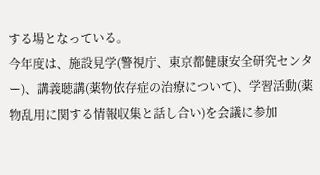する場となっている。
今年度は、施設見学(警視庁、東京都健康安全研究センター)、講義聴講(薬物依存症の治療について)、学習活動(薬物乱用に関する情報収集と話し合い)を会議に参加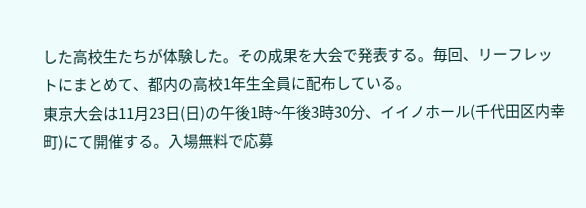した高校生たちが体験した。その成果を大会で発表する。毎回、リーフレットにまとめて、都内の高校1年生全員に配布している。
東京大会は11月23日(日)の午後1時~午後3時30分、イイノホール(千代田区内幸町)にて開催する。入場無料で応募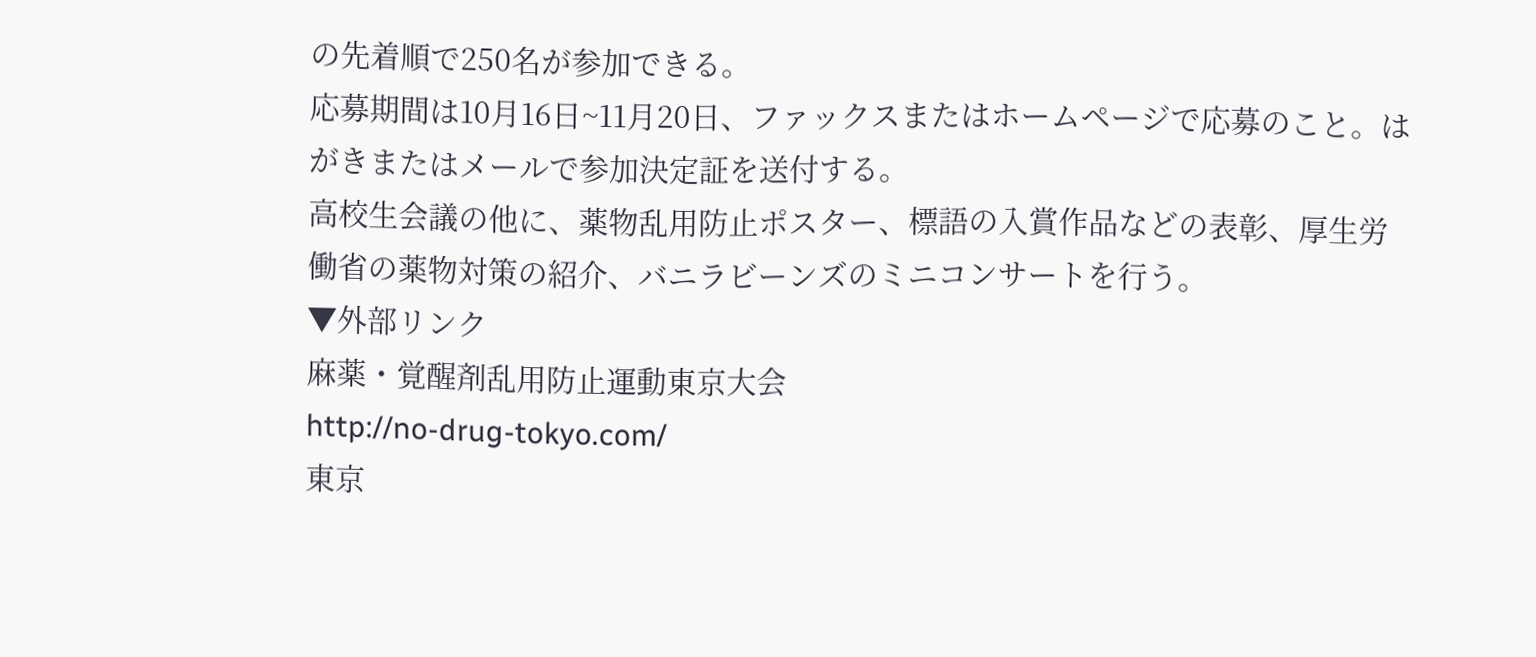の先着順で250名が参加できる。
応募期間は10月16日~11月20日、ファックスまたはホームページで応募のこと。はがきまたはメールで参加決定証を送付する。
高校生会議の他に、薬物乱用防止ポスター、標語の入賞作品などの表彰、厚生労働省の薬物対策の紹介、バニラビーンズのミニコンサートを行う。
▼外部リンク
麻薬・覚醒剤乱用防止運動東京大会
http://no-drug-tokyo.com/
東京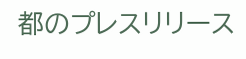都のプレスリリース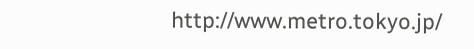http://www.metro.tokyo.jp/